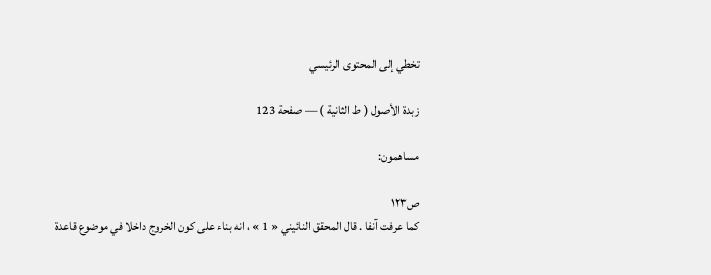تخطي إلى المحتوى الرئيسي

زبدة الأصول ( ط الثانية ) — صفحة 123

مساهمون:

ص١٢٣
كما عرفت آنفا . قال المحقق النائيني « 1 » ، انه بناء على كون الخروج داخلا في موضوع قاعدة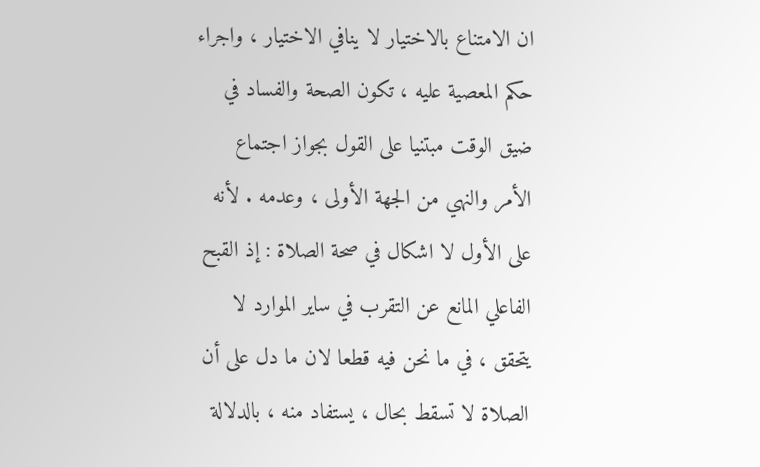ان الامتناع بالاختيار لا ينافي الاختيار ، واجراء حكم المعصية عليه ، تكون الصحة والفساد في ضيق الوقت مبتنيا على القول بجواز اجتماع الأمر والنهي من الجهة الأولى ، وعدمه . لأنه على الأول لا اشكال في صحة الصلاة : إذ القبح الفاعلي المانع عن التقرب في ساير الموارد لا يتحقق ، في ما نحن فيه قطعا لان ما دل على أن الصلاة لا تسقط بحال ، يستفاد منه ، بالدلالة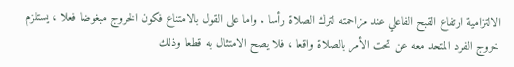الالتزامية ارتفاع القبح الفاعلي عند مزاحمته لترك الصلاة رأسا . واما على القول بالامتناع فكون الخروج مبغوضا فعلا ، يستلزم خروج الفرد المتحد معه عن تحت الأمر بالصلاة واقعا ، فلا يصح الامتثال به قطعا وذلك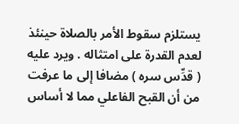يستلزم سقوط الأمر بالصلاة حينئذ لعدم القدرة على امتثاله . ويرد عليه ( قدِّس سره ) مضافا إلى ما عرفت من أن القبح الفاعلي مما لا أساس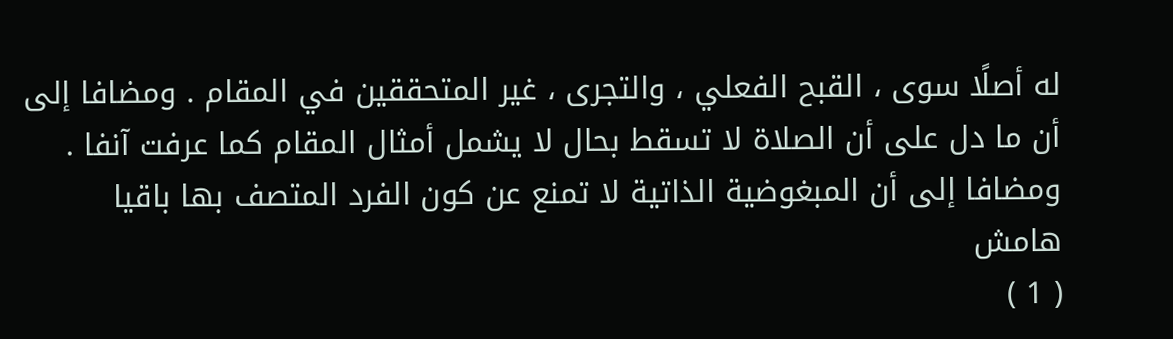له أصلًا سوى ، القبح الفعلي ، والتجرى ، غير المتحققين في المقام . ومضافا إلى أن ما دل على أن الصلاة لا تسقط بحال لا يشمل أمثال المقام كما عرفت آنفا . ومضافا إلى أن المبغوضية الذاتية لا تمنع عن كون الفرد المتصف بها باقيا
هامش
( 1 )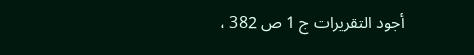أجود التقريرات ج 1 ص 382 ،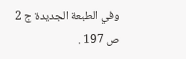وفي الطبعة الجديدة ج 2 ص 197 .